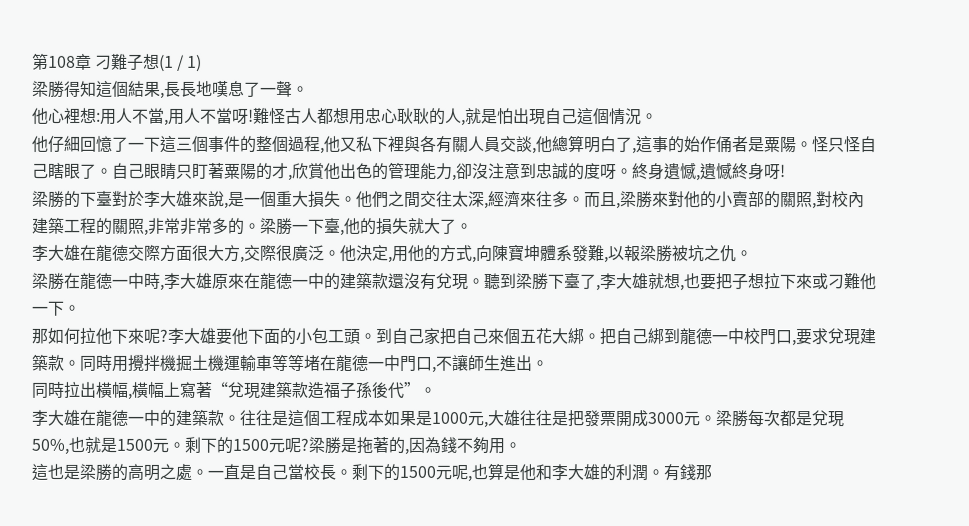第108章 刁難子想(1 / 1)
梁勝得知這個結果,長長地嘆息了一聲。
他心裡想:用人不當,用人不當呀!難怪古人都想用忠心耿耿的人,就是怕出現自己這個情況。
他仔細回憶了一下這三個事件的整個過程,他又私下裡與各有關人員交談,他總算明白了,這事的始作俑者是粟陽。怪只怪自己瞎眼了。自己眼睛只盯著粟陽的才,欣賞他出色的管理能力,卻沒注意到忠誠的度呀。終身遺憾,遺憾終身呀!
梁勝的下臺對於李大雄來說,是一個重大損失。他們之間交往太深,經濟來往多。而且,梁勝來對他的小賣部的關照,對校內建築工程的關照,非常非常多的。梁勝一下臺,他的損失就大了。
李大雄在龍德交際方面很大方,交際很廣泛。他決定,用他的方式,向陳寶坤體系發難,以報梁勝被坑之仇。
梁勝在龍德一中時,李大雄原來在龍德一中的建築款還沒有兌現。聽到梁勝下臺了,李大雄就想,也要把子想拉下來或刁難他一下。
那如何拉他下來呢?李大雄要他下面的小包工頭。到自己家把自己來個五花大綁。把自己綁到龍德一中校門口,要求兌現建築款。同時用攪拌機掘土機運輸車等等堵在龍德一中門口,不讓師生進出。
同時拉出橫幅,橫幅上寫著“兌現建築款造福子孫後代”。
李大雄在龍德一中的建築款。往往是這個工程成本如果是1000元,大雄往往是把發票開成3000元。梁勝每次都是兌現50%,也就是1500元。剩下的1500元呢?梁勝是拖著的,因為錢不夠用。
這也是梁勝的高明之處。一直是自己當校長。剩下的1500元呢,也算是他和李大雄的利潤。有錢那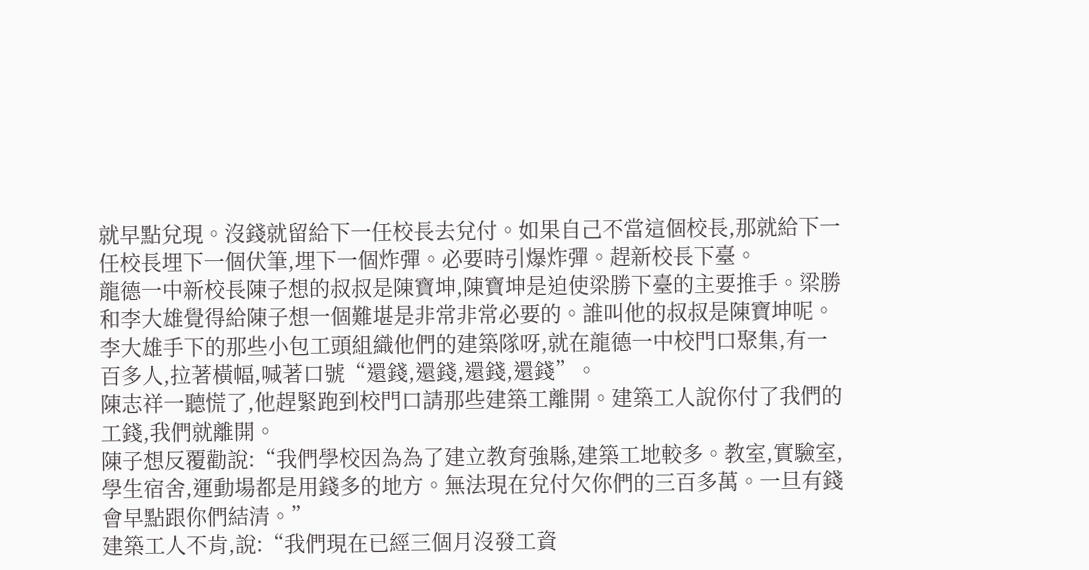就早點兌現。沒錢就留給下一任校長去兌付。如果自己不當這個校長,那就給下一任校長埋下一個伏筆,埋下一個炸彈。必要時引爆炸彈。趕新校長下臺。
龍德一中新校長陳子想的叔叔是陳寶坤,陳寶坤是迫使梁勝下臺的主要推手。梁勝和李大雄覺得給陳子想一個難堪是非常非常必要的。誰叫他的叔叔是陳寶坤呢。
李大雄手下的那些小包工頭組織他們的建築隊呀,就在龍德一中校門口聚集,有一百多人,拉著橫幅,喊著口號“還錢,還錢,還錢,還錢”。
陳志祥一聽慌了,他趕緊跑到校門口請那些建築工離開。建築工人說你付了我們的工錢,我們就離開。
陳子想反覆勸說:“我們學校因為為了建立教育強縣,建築工地較多。教室,實驗室,學生宿舍,運動場都是用錢多的地方。無法現在兌付欠你們的三百多萬。一旦有錢會早點跟你們結清。”
建築工人不肯,說:“我們現在已經三個月沒發工資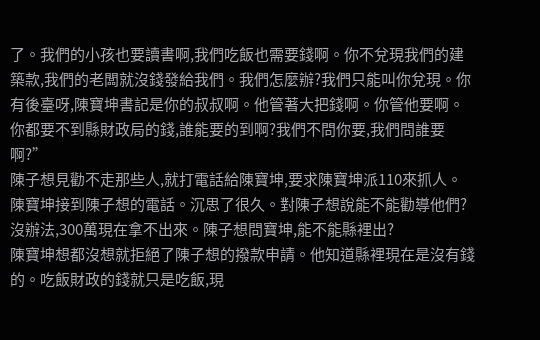了。我們的小孩也要讀書啊,我們吃飯也需要錢啊。你不兌現我們的建築款,我們的老闆就沒錢發給我們。我們怎麼辦?我們只能叫你兌現。你有後臺呀,陳寶坤書記是你的叔叔啊。他管著大把錢啊。你管他要啊。你都要不到縣財政局的錢,誰能要的到啊?我們不問你要,我們問誰要啊?”
陳子想見勸不走那些人,就打電話給陳寶坤,要求陳寶坤派110來抓人。
陳寶坤接到陳子想的電話。沉思了很久。對陳子想說能不能勸導他們?沒辦法,300萬現在拿不出來。陳子想問寶坤,能不能縣裡出?
陳寶坤想都沒想就拒絕了陳子想的撥款申請。他知道縣裡現在是沒有錢的。吃飯財政的錢就只是吃飯,現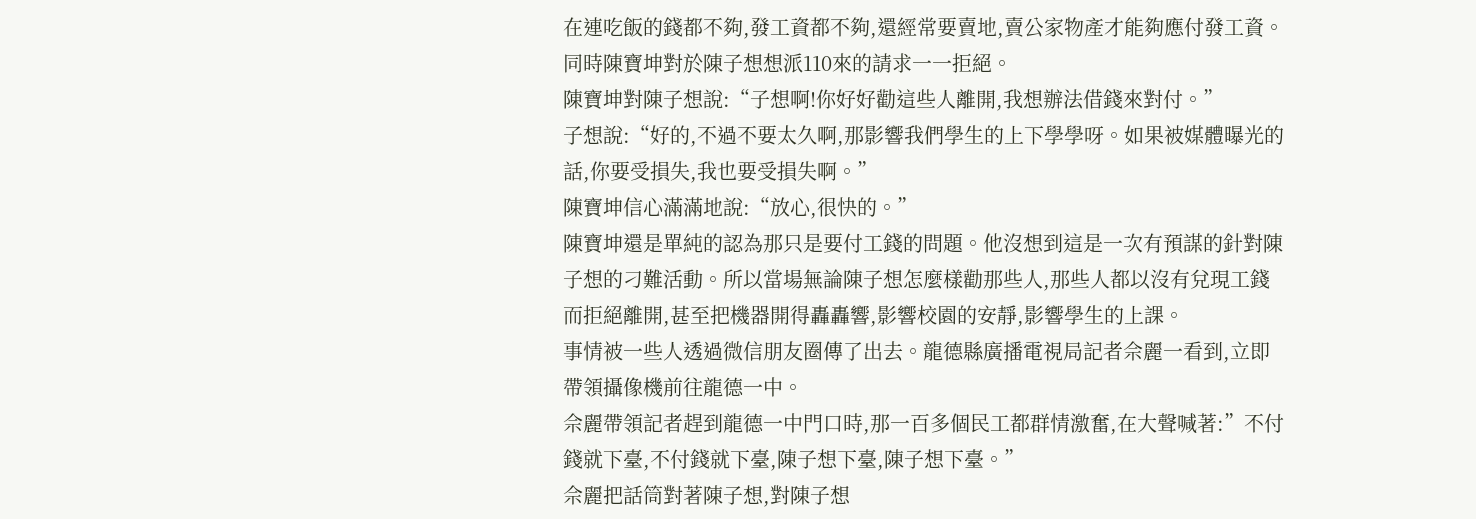在連吃飯的錢都不夠,發工資都不夠,還經常要賣地,賣公家物產才能夠應付發工資。
同時陳寶坤對於陳子想想派110來的請求一一拒絕。
陳寶坤對陳子想說:“子想啊!你好好勸這些人離開,我想辦法借錢來對付。”
子想說:“好的,不過不要太久啊,那影響我們學生的上下學學呀。如果被媒體曝光的話,你要受損失,我也要受損失啊。”
陳寶坤信心滿滿地說:“放心,很快的。”
陳寶坤還是單純的認為那只是要付工錢的問題。他沒想到這是一次有預謀的針對陳子想的刁難活動。所以當場無論陳子想怎麼樣勸那些人,那些人都以沒有兌現工錢而拒絕離開,甚至把機器開得轟轟響,影響校園的安靜,影響學生的上課。
事情被一些人透過微信朋友圈傳了出去。龍德縣廣播電視局記者佘麗一看到,立即帶領攝像機前往龍德一中。
佘麗帶領記者趕到龍德一中門口時,那一百多個民工都群情激奮,在大聲喊著:”不付錢就下臺,不付錢就下臺,陳子想下臺,陳子想下臺。”
佘麗把話筒對著陳子想,對陳子想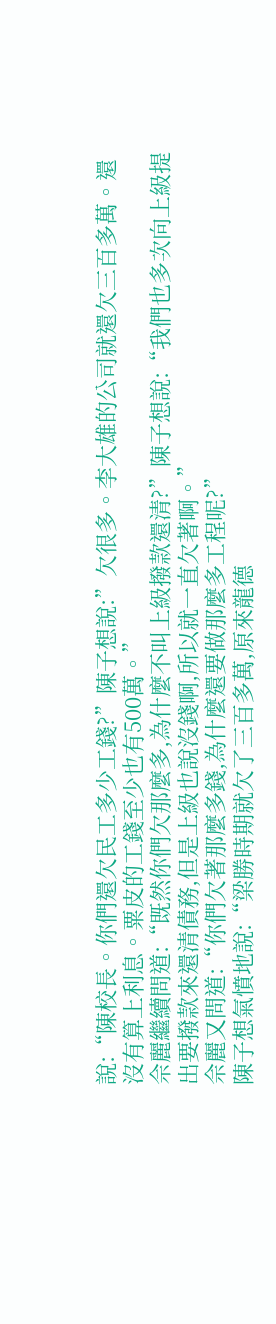說:“陳校長。你們還欠民工多少工錢?”陳子想說:”欠很多。李大雄的公司就還欠三百多萬。還沒有算上利息。粟皮的工錢至少也有500萬。”
佘麗繼續問道:“既然你們欠那麼多,為什麼不叫上級撥款還清?”陳子想說:“我們也多次向上級提出要撥款來還清債務,但是上級也說沒錢啊,所以就一直欠著啊。”
佘麗又問道:“你們欠著那麼多錢,為什麼還要做那麼多工程呢?”
陳子想氣憤地說:“梁勝時期就欠了三百多萬,原來龍德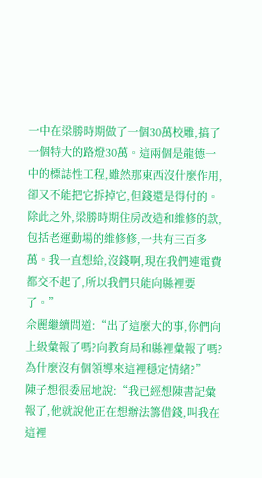一中在梁勝時期做了一個30萬校雕,搞了一個特大的路燈30萬。這兩個是龍德一中的標誌性工程,雖然那東西沒什麼作用,卻又不能把它拆掉它,但錢還是得付的。除此之外,梁勝時期住房改造和維修的款,包括老運動場的維修修,一共有三百多萬。我一直想給,沒錢啊,現在我們連電費都交不起了,所以我們只能向縣裡要了。”
佘麗繼續問道:“出了這麼大的事,你們向上級彙報了嗎?向教育局和縣裡彙報了嗎?為什麼沒有個領導來這裡穩定情緒?”
陳子想很委屈地說:“我已經想陳書記彙報了,他就說他正在想辦法籌借錢,叫我在這裡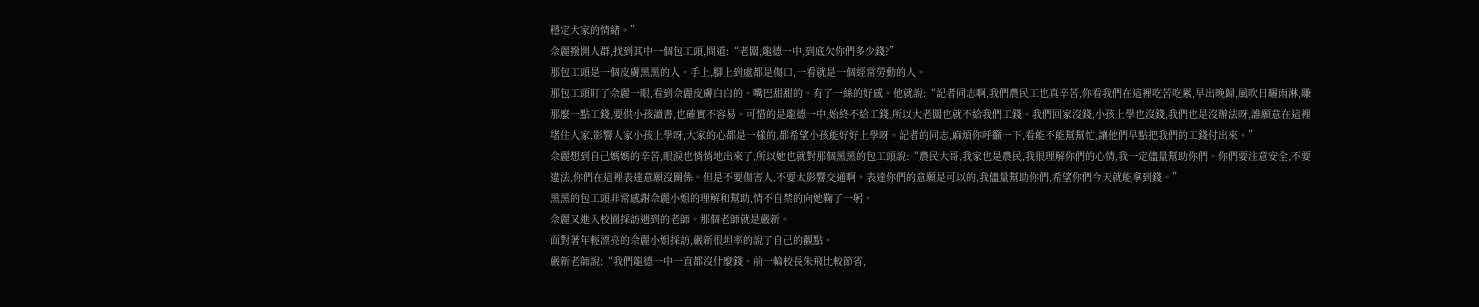穩定大家的情緒。”
佘麗撥開人群,找到其中一個包工頭,問道:“老闆,龍德一中,到底欠你們多少錢?”
那包工頭是一個皮膚黑黑的人。手上,腳上到處都是傷口,一看就是一個經常勞動的人。
那包工頭盯了佘麗一眼,看到佘麗皮膚白白的。嘴巴甜甜的。有了一絲的好感。他就說:“記者同志啊,我們農民工也真辛苦,你看我們在這裡吃苦吃累,早出晚歸,風吹日曬雨淋,賺那麼一點工錢,要供小孩讀書,也確實不容易。可惜的是龍德一中,始終不給工錢,所以大老闆也就不給我們工錢。我們回家沒錢,小孩上學也沒錢,我們也是沒辦法呀,誰願意在這裡堵住人家,影響人家小孩上學呀,大家的心都是一樣的,都希望小孩能好好上學呀。記者的同志,麻煩你呼籲一下,看能不能幫幫忙,讓他們早點把我們的工錢付出來。”
佘麗想到自己媽媽的辛苦,眼淚也悄悄地出來了,所以她也就對那個黑黑的包工頭說:“農民大哥,我家也是農民,我很理解你們的心情,我一定儘量幫助你們。你們要注意安全,不要違法,你們在這裡表達意願沒關係。但是不要傷害人,不要太影響交通啊。表達你們的意願是可以的,我儘量幫助你們,希望你們今天就能拿到錢。”
黑黑的包工頭非常感謝佘麗小姐的理解和幫助,情不自禁的向她鞠了一躬。
佘麗又進入校園採訪遇到的老師。那個老師就是嚴新。
面對著年輕漂亮的佘麗小姐採訪,嚴新很坦率的說了自己的觀點。
嚴新老師說:“我們龍德一中一直都沒什麼錢。前一輪校長朱飛比較節省,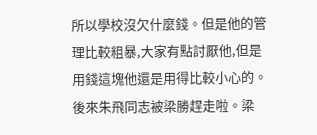所以學校沒欠什麼錢。但是他的管理比較粗暴,大家有點討厭他,但是用錢這塊他還是用得比較小心的。後來朱飛同志被梁勝趕走啦。梁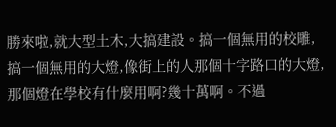勝來啦,就大型土木,大搞建設。搞一個無用的校雕,搞一個無用的大燈,像街上的人那個十字路口的大燈,那個燈在學校有什麼用啊?幾十萬啊。不過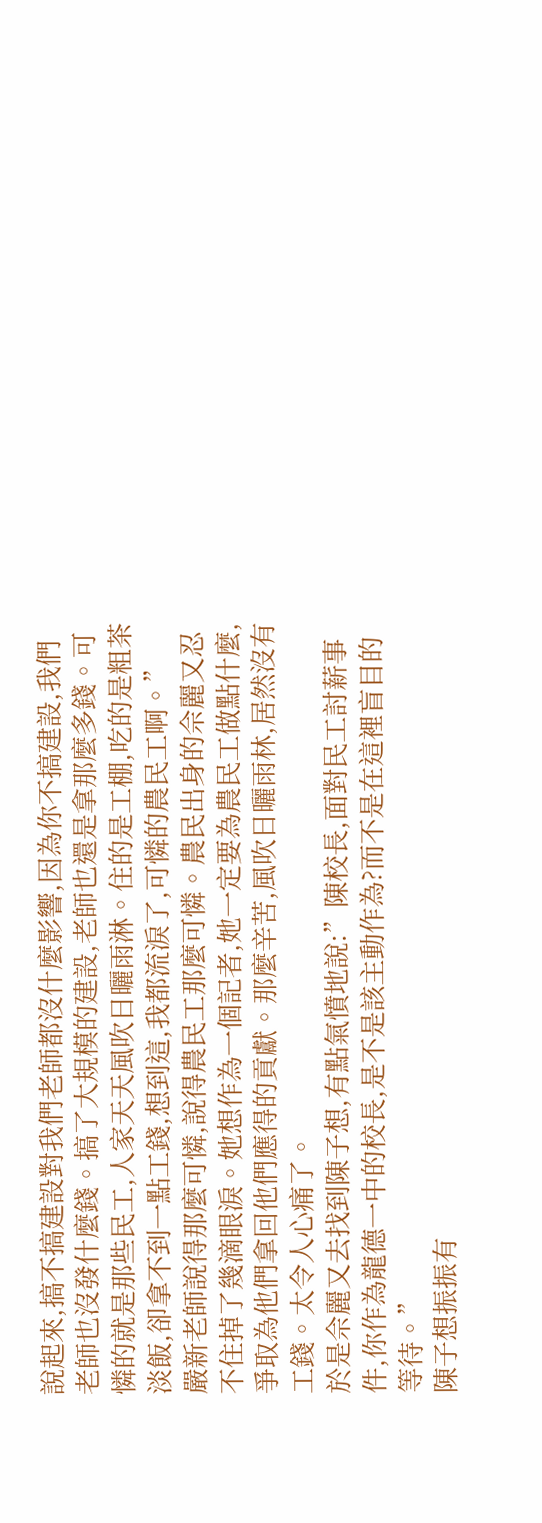說起來,搞不搞建設對我們老師都沒什麼影響,因為你不搞建設,我們老師也沒發什麼錢。搞了大規模的建設,老師也還是拿那麼多錢。可憐的就是那些民工,人家天天風吹日曬雨淋。住的是工棚,吃的是粗茶淡飯,卻拿不到一點工錢,想到這,我都流淚了,可憐的農民工啊。”
嚴新老師說得那麼可憐,說得農民工那麼可憐。農民出身的佘麗又忍不住掉了幾滴眼淚。她想作為一個記者,她一定要為農民工做點什麼,爭取為他們拿回他們應得的貢獻。那麼辛苦,風吹日曬雨林,居然沒有工錢。太令人心痛了。
於是佘麗又去找到陳子想,有點氣憤地說:”陳校長,面對民工討薪事件,你作為龍德一中的校長,是不是該主動作為?而不是在這裡盲目的等待。”
陳子想振振有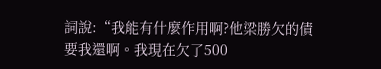詞說:“我能有什麼作用啊?他梁勝欠的債要我還啊。我現在欠了500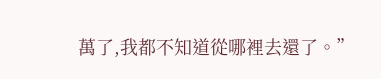萬了,我都不知道從哪裡去還了。”